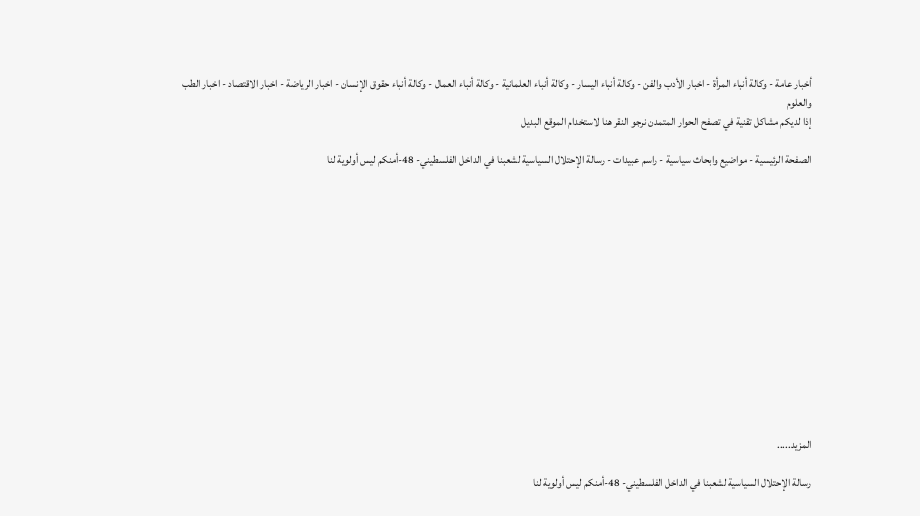أخبار عامة - وكالة أنباء المرأة - اخبار الأدب والفن - وكالة أنباء اليسار - وكالة أنباء العلمانية - وكالة أنباء العمال - وكالة أنباء حقوق الإنسان - اخبار الرياضة - اخبار الاقتصاد - اخبار الطب والعلوم
إذا لديكم مشاكل تقنية في تصفح الحوار المتمدن نرجو النقر هنا لاستخدام الموقع البديل

الصفحة الرئيسية - مواضيع وابحاث سياسية - راسم عبيدات - رسالة الإحتلال السياسية لشعبنا في الداخل الفلسطيني- 48-أمنكم ليس أولوية لنا














المزيد.....

رسالة الإحتلال السياسية لشعبنا في الداخل الفلسطيني- 48-أمنكم ليس أولوية لنا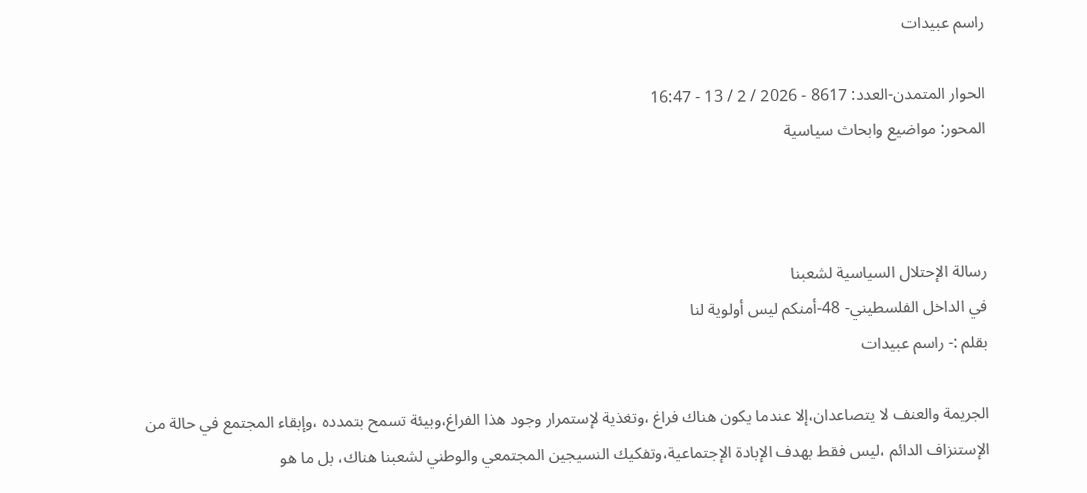راسم عبيدات

الحوار المتمدن-العدد: 8617 - 2026 / 2 / 13 - 16:47
المحور: مواضيع وابحاث سياسية



رسالة الإحتلال السياسية لشعبنا
في الداخل الفلسطيني- 48-أمنكم ليس أولوية لنا
بقلم :- راسم عبيدات

الجريمة والعنف لا يتصاعدان،إلا عندما يكون هناك فراغ ،وتغذية لإستمرار وجود هذا الفراغ،وبيئة تسمح بتمدده ،وإبقاء المجتمع في حالة من الإستنزاف الدائم ،ليس فقط بهدف الإبادة الإجتماعية،وتفكيك النسيجين المجتمعي والوطني لشعبنا هناك، بل ما هو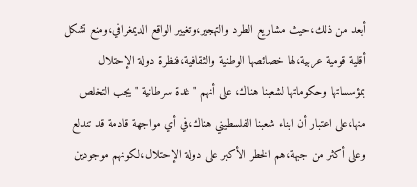أبعد من ذلك،حيث مشاريع الطرد والتهجير،وتغيير الواقع الديمغرافي،ومنع تشكل أقلية قومية عربية،لها خصائصها الوطنية والثقافية،فنظرة دولة الإحتلال بمؤسساتها وحكوماتها لشعبنا هناك، على أنهم "غدة سرطانية " يجب التخلص منها،على اعتبار أن ابناء شعبنا الفلسطيني هناك،في أي مواجهة قادمة قد تندلع وعلى أكثر من جبهة،هم الخطر الأكبر على دولة الإحتلال،لكونهم موجودين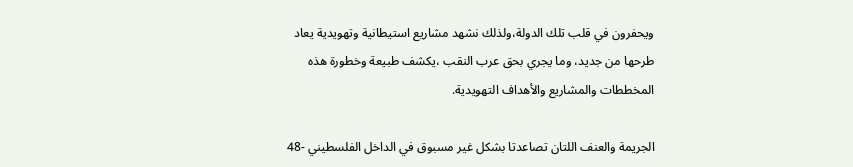ويحفرون في قلب تلك الدولة،ولذلك نشهد مشاريع استيطانية وتهويدية يعاد طرحها من جديد، وما يجري بحق عرب النقب ،يكشف طبيعة وخطورة هذه المخططات والمشاريع والأهداف التهويدية.

الجريمة والعنف اللتان تصاعدتا بشكل غير مسبوق في الداخل الفلسطيني -48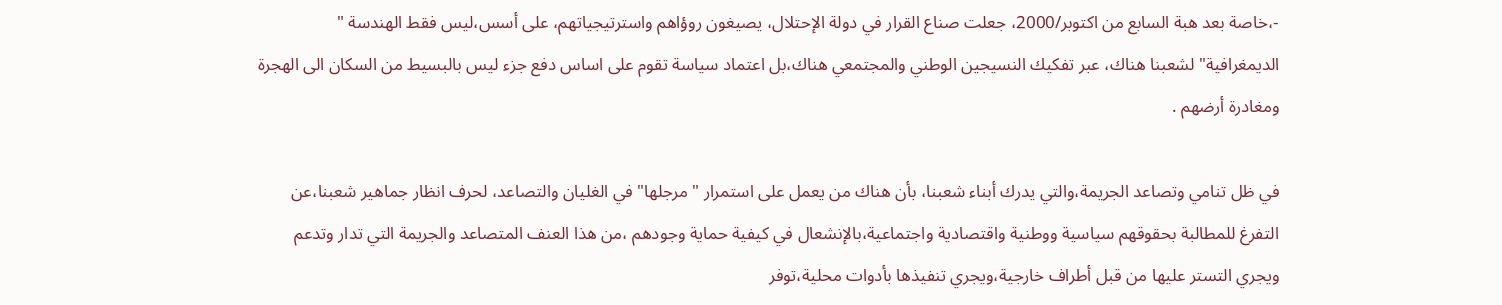-،خاصة بعد هبة السابع من اكتوبر/2000، جعلت صناع القرار في دولة الإحتلال، يصيغون روؤاهم واسترتيجياتهم، على أسس،ليس فقط الهندسة " الديمغرافية" لشعبنا هناك، عبر تفكيك النسيجين الوطني والمجتمعي هناك،بل اعتماد سياسة تقوم على اساس دفع جزء ليس بالبسيط من السكان الى الهجرة ومغادرة أرضهم .

في ظل تنامي وتصاعد الجريمة،والتي يدرك أبناء شعبنا، بأن هناك من يعمل على استمرار " مرجلها" في الغليان والتصاعد، لحرف انظار جماهير شعبنا،عن التفرغ للمطالبة بحقوقهم سياسية ووطنية واقتصادية واجتماعية،بالإنشعال في كيفية حماية وجودهم ،من هذا العنف المتصاعد والجريمة التي تدار وتدعم ويجري التستر عليها من قبل أطراف خارجية،ويجري تنفيذها بأدوات محلية،توفر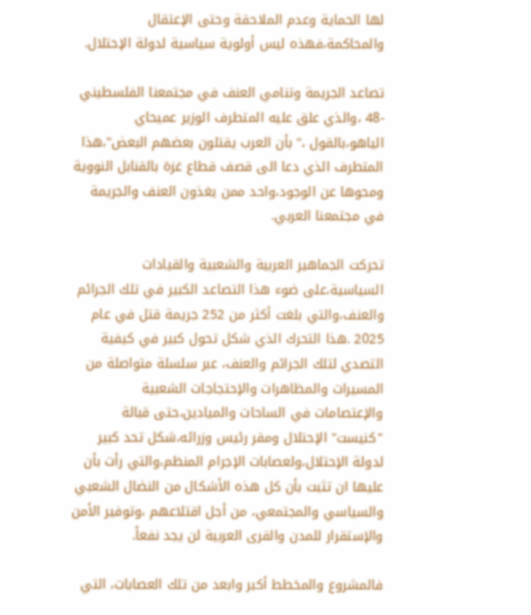لها الحماية وعدم الملاحقة وحتى الإعتقال والمحاكمة،فهذه ليس أولوية سياسية لدولة الإحتلال.

تصاعد الجريمة وتنامي العنف في مجتمعنا الفلسطيني -48 ،والذي علق عليه المتطرف الوزير عميحاي الياهو،بالقول ،" بأن العرب يقتلون بعضهم البعض"،هذا المتطرف الذي دعا الى قصف قطاع غزة بالقنابل النووية ومحوها عن الوجود،واحد ممن يغذون العنف والجريمة في مجتمعنا العربي.

تحركت الجماهير العربية والشعبية والقيادات السياسية،على ضوء هذا التصاعد الكبير في تلك الجرائم والعنف،والتي بلغت أكثر من 252 جريمة قتل في عام 2025 .هذا التحرك الذي شكل تحول كبير في كيفية التصدي لتلك الجرائم والعنف، عبر سلسلة متواصلة من المسيرات والمظاهرات والإحتجاجات الشعبية والإعتصامات في الساحات والميادين،حتى قبالة "كنيست" الإحتلال ومقر رئيس وزرائه،شكل تحد كبير لدولة الإحتلال،ولعصابات الإجرام المنظم،والتي رأت بأن عليها ان تثبت بأن كل هذه الأشكال من النضال الشعبي والسياسي والمجتمعي، من أجل اقتلاعهم ،وتوفير الأمن والإستقرار للمدن والقرى العربية لن يجد نفعاً.

فالمشروع والمخطط أكبر وابعد من تلك العصابات، التي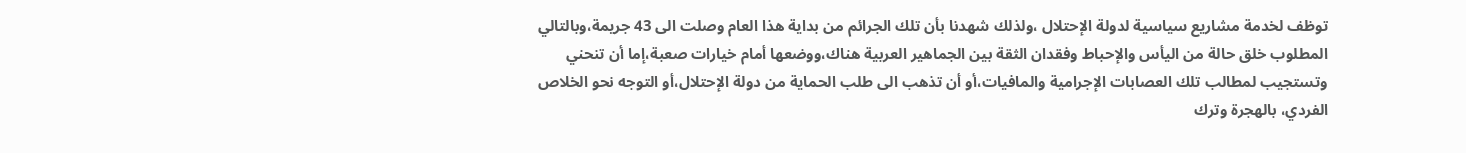توظف لخدمة مشاريع سياسية لدولة الإحتلال ،ولذلك شهدنا بأن تلك الجرائم من بداية هذا العام وصلت الى 43 جريمة،وبالتالي المطلوب خلق حالة من اليأس والإحباط وفقدان الثقة بين الجماهير العربية هناك،ووضعها أمام خيارات صعبة،إما أن تنحني وتستجيب لمطالب تلك العصابات الإجرامية والمافيات،أو أن تذهب الى طلب الحماية من دولة الإحتلال،أو التوجه نحو الخلاص الفردي، بالهجرة وترك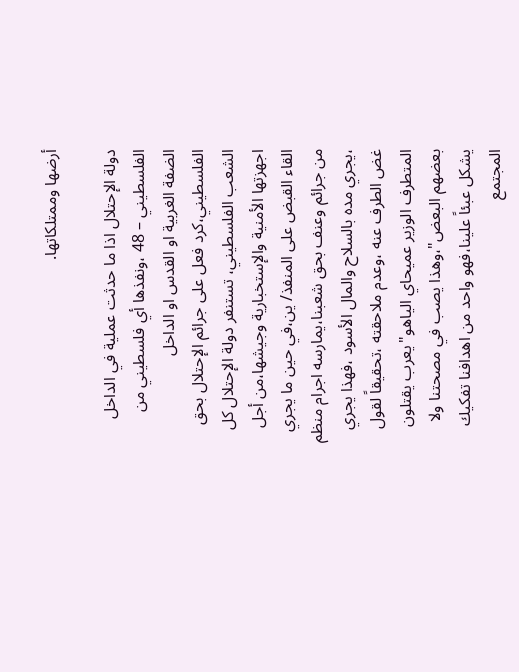أرضها وممتلكاتها.

دولة الإحتلال اذا ما حدثت عملية في الداخل الفلسطيني – 48 ،ونفذها أي فلسطيني من الضفة الغربية او القدس او الداخل الفلسطيني،كرد فعل على جرائم الإحتلال بحق الشعب الفلسطيني، تستنفر دولة الإحتلال كل اجهزتها الأمنية والإستخبارية وجيشها،من أجل القاء القبض على المنفذ/ ين،في حين ما يجري من جرائم وعنف بحق شعبنا،يمارسه اجرام منظم ،يجري مده بالسلاح والمال الأسود ،فهذا يجري غض الطرف عنه ،وعدم ملاحقته ،تحقيقاً لقول المتطرف الوزير عميحاي الياهو"يعرب يقتلون بعضهم البعض"،وهذا يصب في مصحتنا ولا يشكل عبئاً علينا،فهو واحد من اهدافنا تفكيك المجتمع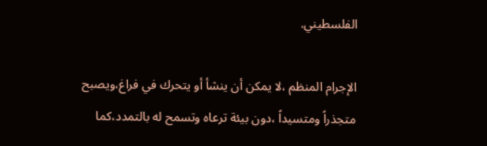الفلسطيني.

الإجرام المنظم ،لا يمكن أن ينشأ أو يتحرك في فراغ،ويصبح متجذراً ومتسيداً ،دون بيئة ترعاه وتسمح له بالتمدد،كما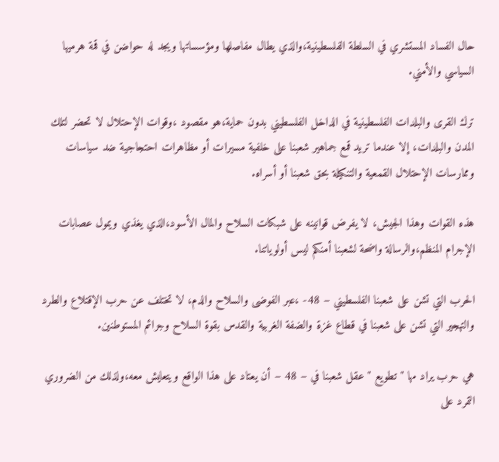حال الفساد المستشري في السلطة الفلسطينية،والذي يطال مفاصلها ومؤسساتها ويجد له حواضن في قمة هرميها السياسي والأمني.

ترك القرى والبلدات الفلسطينية في الداخل الفلسطيني بدون حماية،هو مقصود ،وقوات الإحتلال لا تحضر لتلك المدن والبلدات، إلا عندما تريد قمع جماهير شعبنا على خلفية مسيرات أو مظاهرات احتجاجية ضد سياسات وممارسات الإحتلال القمعية والتنكيلة بحق شعبنا أو أسراه.

هذه القوات وهذا الجيش، لا يفرض قوانينه على شبكات السلاح والمال الأسود،الذي يغذي ويمول عصابات الإجرام المنظم،والرسالة واضحة لشعبنا أمنكم ليس أولوياتنا.

الحرب التي تشن على شعبنا الفلسطيني – 48- ،عبر الفوضى والسلاح والدم، لا تختلف عن حرب الإقتلاع والطرد والتهجير التي تشن على شعبنا في قطاع غزة والضفة الغربية والقدس بقوة السلاح وجرائم المستوطنين.

هي حرب يراد مها " تطويع " عقل شعبنا في – 48 – أن يعتاد على هذا الواقع ويتعايش معه،ولذلك من الضروري التمرد على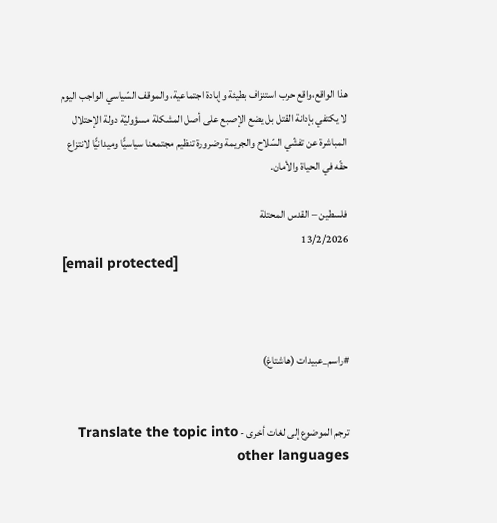هذا الواقع،واقع حرب استنزاف بطيئة وإبادة اجتماعية، والموقف السّياسي الواجب اليوم لا يكتفي بإدانة القتل بل يضع الإصبع على أصل المشكلة مسؤوليّة دولة الإحتلال المباشرة عن تفشّي السّلاح والجريمة وضرورة تنظيم مجتمعنا سياسيًّا وميدانيًّا لانتزاع حقّه في الحياة والأمان.

فلسطين – القدس المحتلة
13/2/2026
[email protected]



#راسم_عبيدات (هاشتاغ)


ترجم الموضوع إلى لغات أخرى - Translate the topic into other languages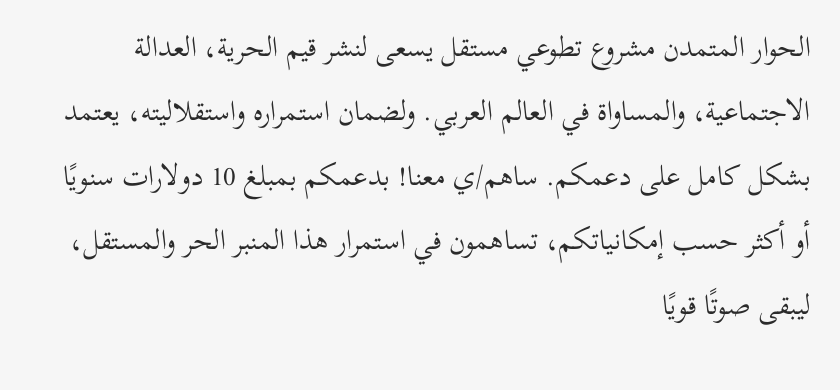الحوار المتمدن مشروع تطوعي مستقل يسعى لنشر قيم الحرية، العدالة الاجتماعية، والمساواة في العالم العربي. ولضمان استمراره واستقلاليته، يعتمد بشكل كامل على دعمكم. ساهم/ي معنا! بدعمكم بمبلغ 10 دولارات سنويًا أو أكثر حسب إمكانياتكم، تساهمون في استمرار هذا المنبر الحر والمستقل، ليبقى صوتًا قويًا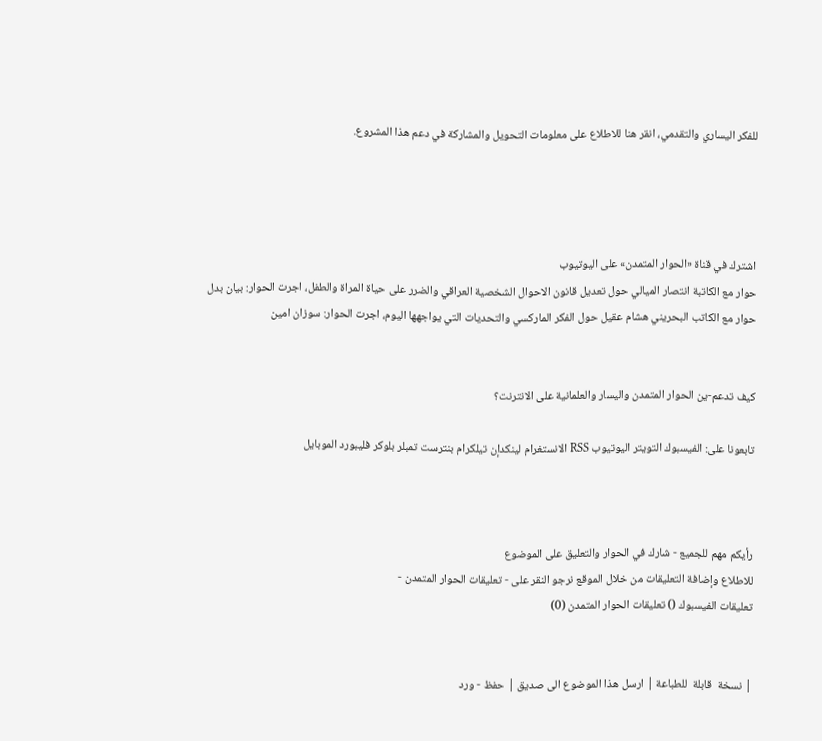للفكر اليساري والتقدمي، انقر هنا للاطلاع على معلومات التحويل والمشاركة في دعم هذا المشروع.




اشترك في قناة «الحوار المتمدن» على اليوتيوب
حوار مع الكاتبة انتصار الميالي حول تعديل قانون الاحوال الشخصية العراقي والضرر على حياة المراة والطفل، اجرت الحوار: بيان بدل
حوار مع الكاتب البحريني هشام عقيل حول الفكر الماركسي والتحديات التي يواجهها اليوم، اجرت الحوار: سوزان امين


كيف تدعم-ين الحوار المتمدن واليسار والعلمانية على الانترنت؟

تابعونا على: الفيسبوك التويتر اليوتيوب RSS الانستغرام لينكدإن تيلكرام بنترست تمبلر بلوكر فليبورد الموبايل



رأيكم مهم للجميع - شارك في الحوار والتعليق على الموضوع
للاطلاع وإضافة التعليقات من خلال الموقع نرجو النقر على - تعليقات الحوار المتمدن -
تعليقات الفيسبوك () تعليقات الحوار المتمدن (0)


| نسخة  قابلة  للطباعة | ارسل هذا الموضوع الى صديق | حفظ - ورد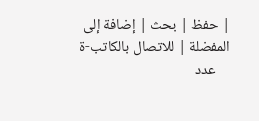| حفظ | بحث | إضافة إلى المفضلة | للاتصال بالكاتب-ة
    عدد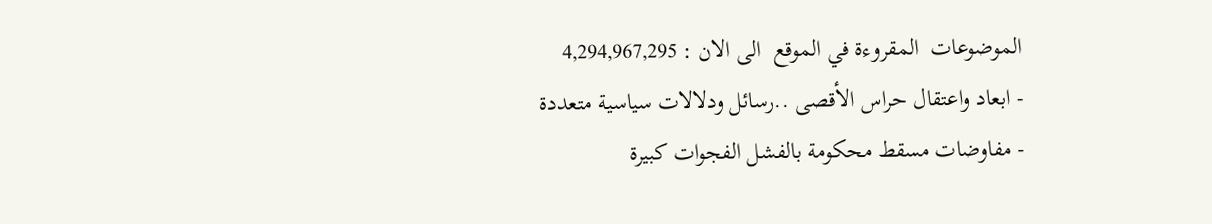الموضوعات  المقروءة في الموقع  الى الان : 4,294,967,295
- ابعاد واعتقال حراس الأقصى ..رسائل ودلالات سياسية متعددة
- مفاوضات مسقط محكومة بالفشل الفجوات كبيرة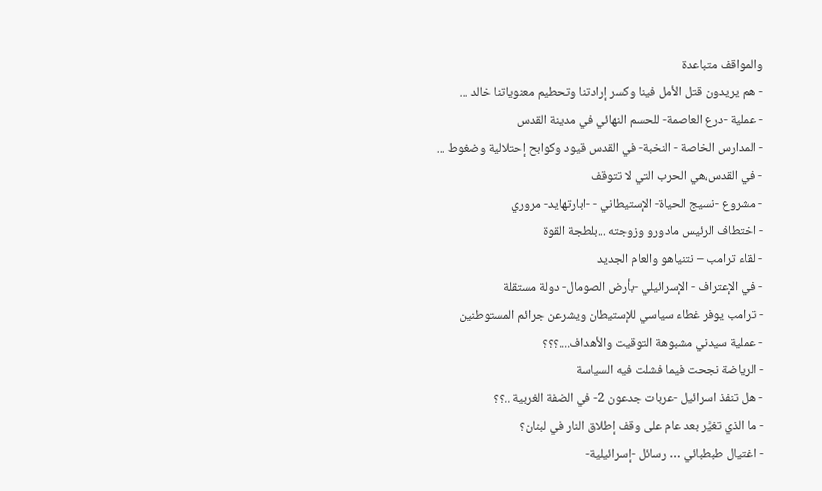والمواقف متباعدة
- هم يريدون قتل الأمل فينا وكسر إرادتنا وتحطيم معنوياتنا خالد ...
- عملية -درع العاصمة- للحسم النهائي في مدينة القدس
- المدارس الخاصة - النخبة- في القدس قيود وكوابح إحتلالية وضغوط ...
- في القدس،هي الحرب التي لا تتوقف
- مشروع -نسيج الحياة- الإستيطاني - -ابارتهايد- مروري
- اختطاف الرئيس مادورو وزوجته ...بلطجة القوة
- لقاء ترامب – نتنياهو والعام الجديد
- في الإعتراف - الإسرائيلي -بأرض الصومال- دولة مستقلة
- ترامب يوفر غطاء سياسي للإستيطان ويشرعن جرائم المستوطنين
- عملية سيدني مشبوهة التوقيت والأهداف....؟؟؟
- الرياضة نجحت فيما فشلت فيه السياسة
- هل تنفذ اسرائيل -عربات جدعون 2- في الضفة الغربية ..؟؟
- ما الذي تغيَّر بعد عام على وقف إطلاق النار في لبنان؟
- اغتيال طبطبائي … رسائل -إسرائيلية-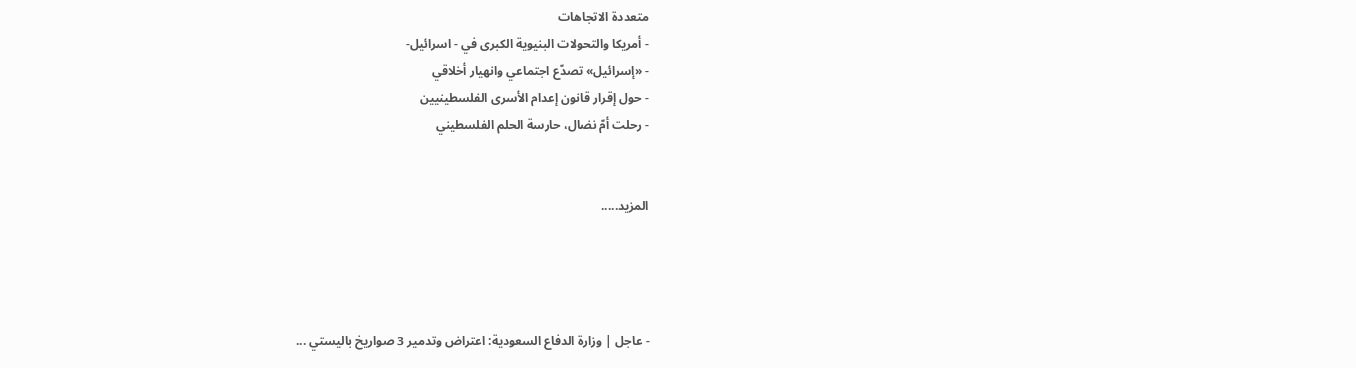متعددة الاتجاهات
- أمريكا والتحولات البنيوية الكبرى في - اسرائيل-
- «إسرائيل» تصدّع اجتماعي وانهيار أخلاقي
- حول إقرار قانون إعدام الأسرى الفلسطينيين
- رحلت أمّ نضال، حارسة الحلم الفلسطيني


المزيد.....




- عاجل | وزارة الدفاع السعودية: اعتراض وتدمير 3 صواريخ باليستي ...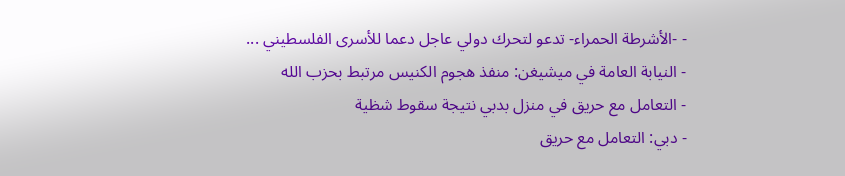- -الأشرطة الحمراء- تدعو لتحرك دولي عاجل دعما للأسرى الفلسطيني ...
- النيابة العامة في ميشيغن: منفذ هجوم الكنيس مرتبط بحزب الله
- التعامل مع حريق في منزل بدبي نتيجة سقوط شظية
- دبي: التعامل مع حريق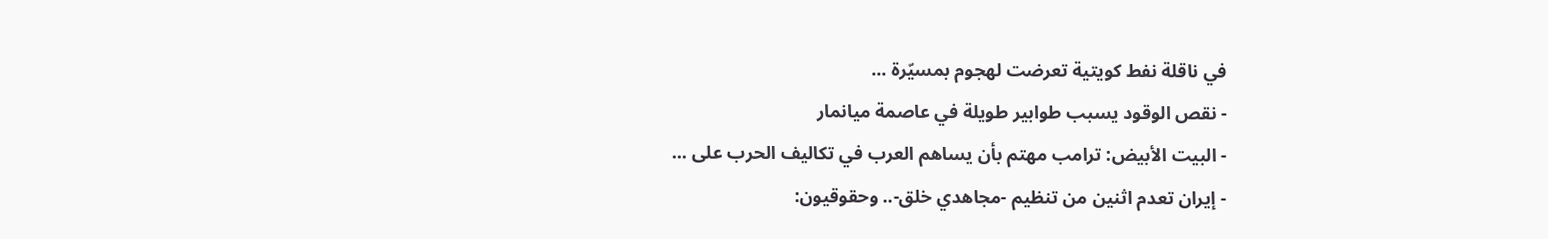في ناقلة نفط كويتية تعرضت لهجوم بمسيّرة ...
- نقص الوقود يسبب طوابير طويلة في عاصمة ميانمار
- البيت الأبيض: ترامب مهتم بأن يساهم العرب في تكاليف الحرب على ...
- إيران تعدم اثنين من تنظيم -مجاهدي خلق-.. وحقوقيون: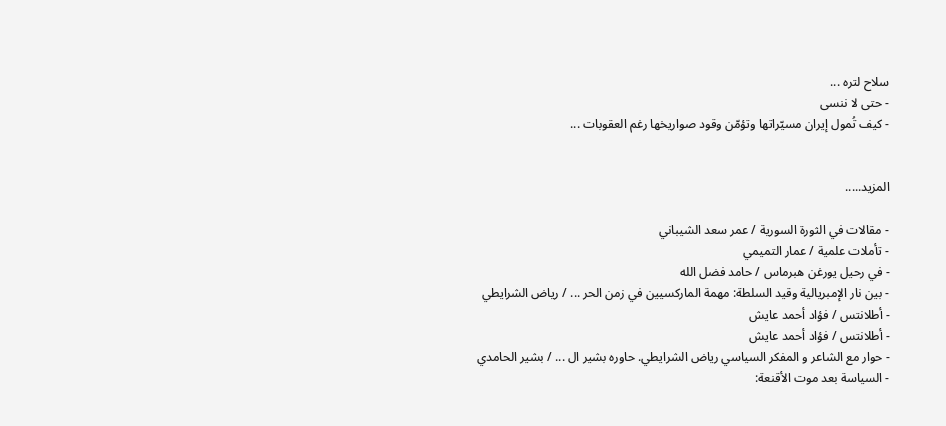سلاح لتره ...
- حتى لا ننسى
- كيف تُمول إيران مسيّراتها وتؤمّن وقود صواريخها رغم العقوبات ...


المزيد.....

- مقالات في الثورة السورية / عمر سعد الشيباني
- تأملات علمية / عمار التميمي
- في رحيل يورغن هبرماس / حامد فضل الله
- بين نار الإمبريالية وقيد السلطة: مهمة الماركسيين في زمن الحر ... / رياض الشرايطي
- أطلانتس / فؤاد أحمد عايش
- أطلانتس / فؤاد أحمد عايش
- حوار مع الشاعر و المفكر السياسي رياض الشرايطي. حاوره بشير ال ... / بشير الحامدي
- السياسة بعد موت الأقنعة: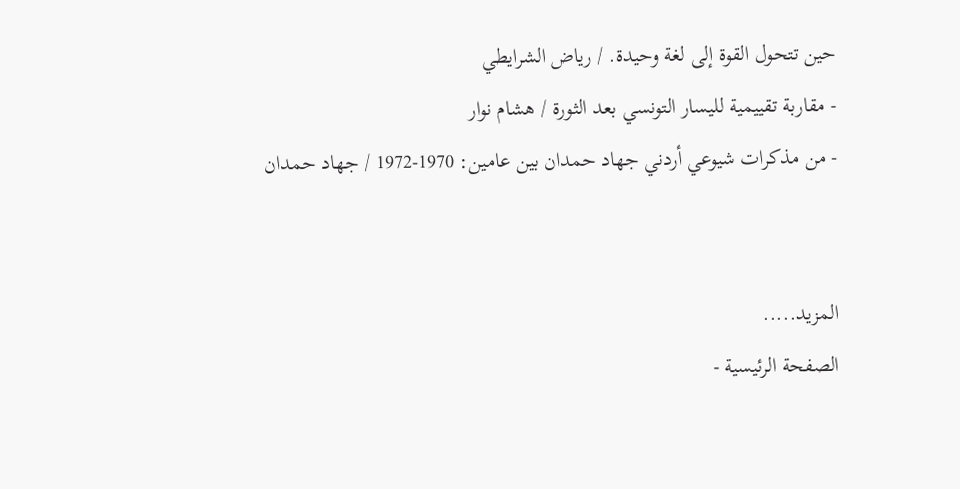حين تتحول القوة إلى لغة وحيدة. / رياض الشرايطي
- مقاربة تقييمية لليسار التونسي بعد الثورة / هشام نوار
- من مذكرات شيوعي أردني جهاد حمدان بين عامين: 1970-1972 / جهاد حمدان


المزيد.....
الصفحة الرئيسية -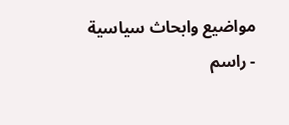مواضيع وابحاث سياسية - راسم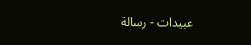عبيدات - رسالة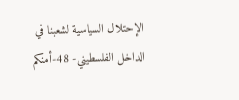الإحتلال السياسية لشعبنا في الداخل الفلسطيني- 48-أمنكم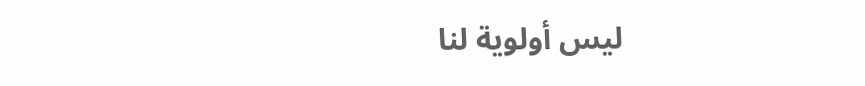ليس أولوية لنا